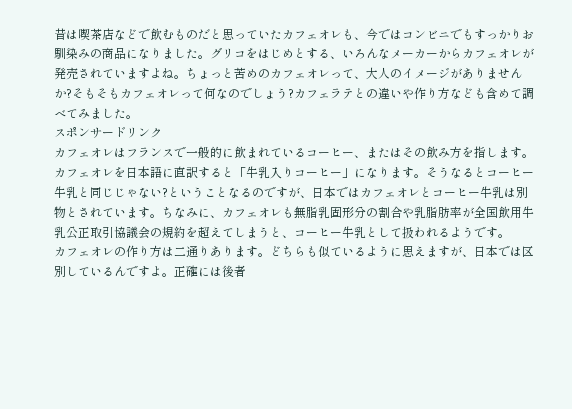昔は喫茶店などで飲むものだと思っていたカフェオレも、今ではコンビニでもすっかりお馴染みの商品になりました。グリコをはじめとする、いろんなメーカーからカフェオレが発売されていますよね。ちょっと苦めのカフェオレって、大人のイメージがありませんか?そもそもカフェオレって何なのでしょう?カフェラテとの違いや作り方なども含めて調べてみました。
スポンサードリンク
カフェオレはフランスで一般的に飲まれているコーヒー、またはその飲み方を指します。カフェオレを日本語に直訳すると「牛乳入りコーヒー」になります。そうなるとコーヒー牛乳と同じじゃない?ということなるのですが、日本ではカフェオレとコーヒー牛乳は別物とされています。ちなみに、カフェオレも無脂乳固形分の割合や乳脂肪率が全国飲用牛乳公正取引協議会の規約を超えてしまうと、コーヒー牛乳として扱われるようです。
カフェオレの作り方は二通りあります。どちらも似ているように思えますが、日本では区別しているんですよ。正確には後者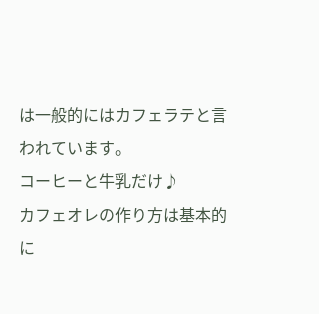は一般的にはカフェラテと言われています。
コーヒーと牛乳だけ♪
カフェオレの作り方は基本的に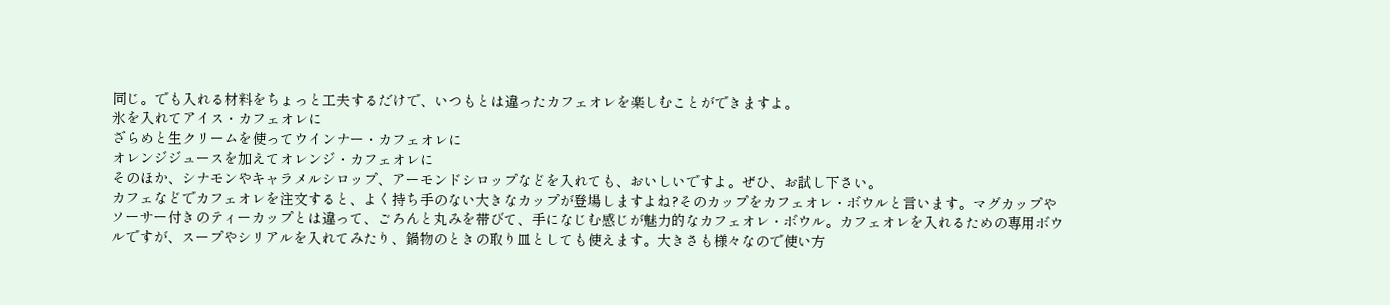同じ。でも入れる材料をちょっと工夫するだけで、いつもとは違ったカフェオレを楽しむことができますよ。
氷を入れてアイス・カフェオレに
ざらめと生クリームを使ってウインナー・カフェオレに
オレンジジュースを加えてオレンジ・カフェオレに
そのほか、シナモンやキャラメルシロップ、アーモンドシロップなどを入れても、おいしいですよ。ぜひ、お試し下さい。
カフェなどでカフェオレを注文すると、よく持ち手のない大きなカップが登場しますよね?そのカップをカフェオレ・ボウルと言います。マグカップやソーサー付きのティーカップとは違って、ごろんと丸みを帯びて、手になじむ感じが魅力的なカフェオレ・ボウル。カフェオレを入れるための専用ボウルですが、スープやシリアルを入れてみたり、鍋物のときの取り皿としても使えます。大きさも様々なので使い方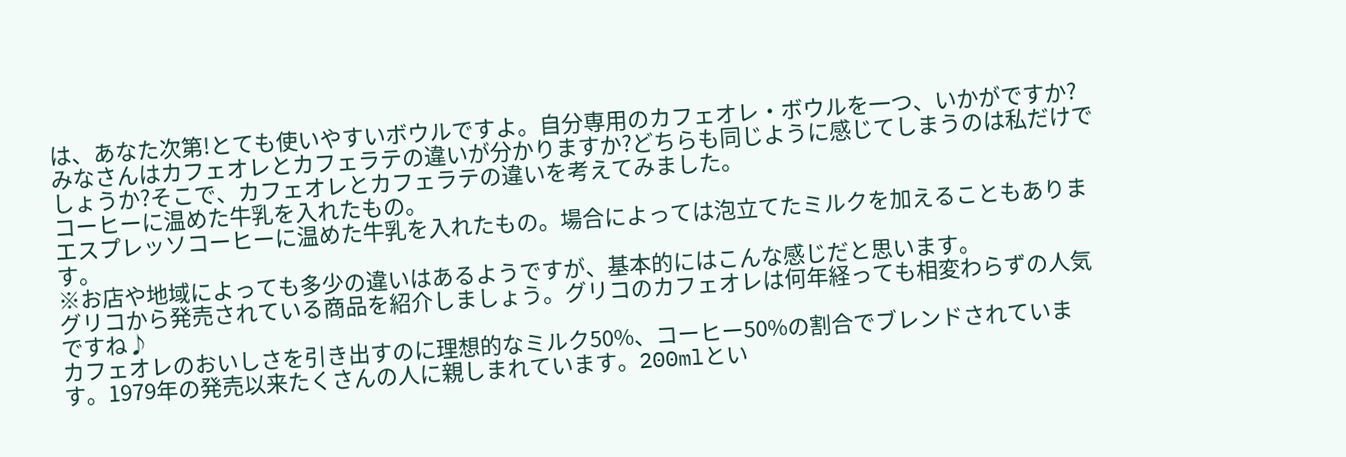は、あなた次第!とても使いやすいボウルですよ。自分専用のカフェオレ・ボウルを一つ、いかがですか?
みなさんはカフェオレとカフェラテの違いが分かりますか?どちらも同じように感じてしまうのは私だけでしょうか?そこで、カフェオレとカフェラテの違いを考えてみました。
コーヒーに温めた牛乳を入れたもの。
エスプレッソコーヒーに温めた牛乳を入れたもの。場合によっては泡立てたミルクを加えることもあります。
※お店や地域によっても多少の違いはあるようですが、基本的にはこんな感じだと思います。
グリコから発売されている商品を紹介しましょう。グリコのカフェオレは何年経っても相変わらずの人気ですね♪
カフェオレのおいしさを引き出すのに理想的なミルク50%、コーヒー50%の割合でブレンドされています。1979年の発売以来たくさんの人に親しまれています。200mlとい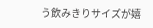う飲みきりサイズが嬉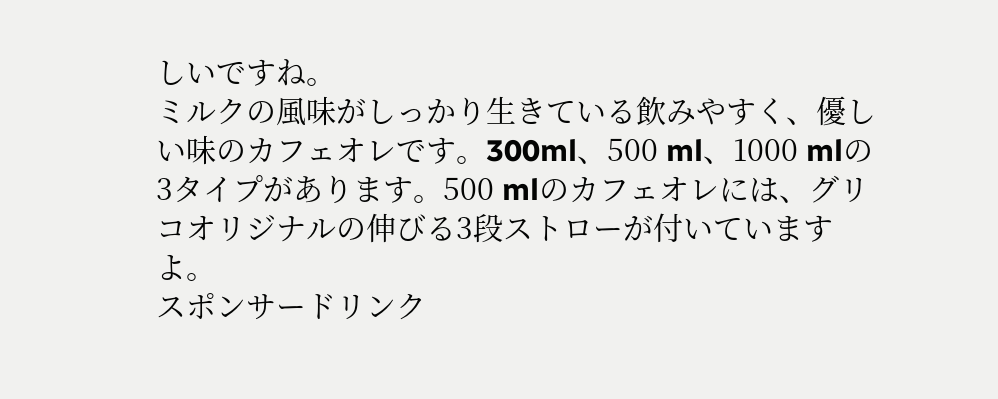しいですね。
ミルクの風味がしっかり生きている飲みやすく、優しい味のカフェオレです。300ml、500 ml、1000 mlの3タイプがあります。500 mlのカフェオレには、グリコオリジナルの伸びる3段ストローが付いていますよ。
スポンサードリンク